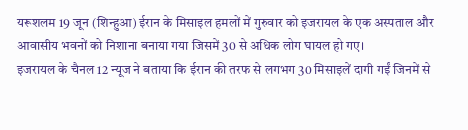यरूशलम 19 जून (शिन्हुआ) ईरान के मिसाइल हमलों में गुरुवार को इजरायल के एक अस्पताल और आवासीय भवनों को निशाना बनाया गया जिसमें 30 से अधिक लोग घायल हो गए।
इजरायल के चैनल 12 न्यूज ने बताया कि ईरान की तरफ से लगभग 30 मिसाइलें दागी गईं जिनमें से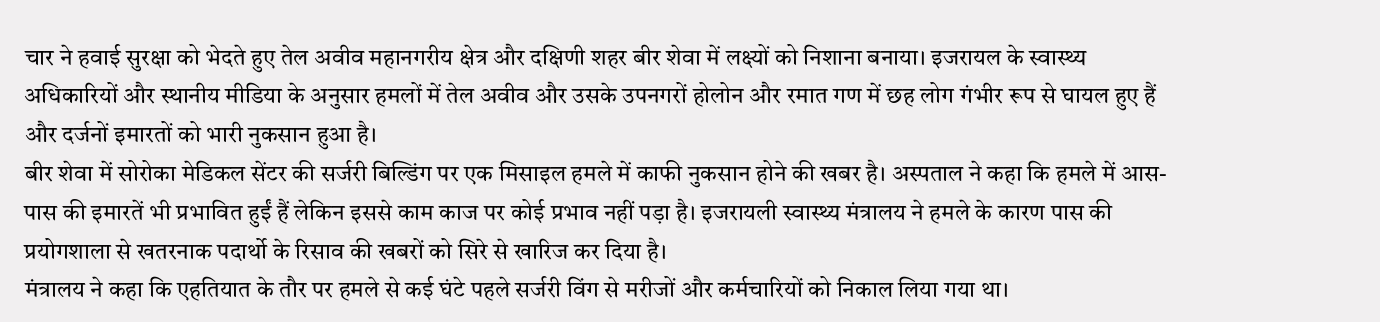चार ने हवाई सुरक्षा को भेदते हुए तेल अवीव महानगरीय क्षेत्र और दक्षिणी शहर बीर शेवा में लक्ष्यों को निशाना बनाया। इजरायल के स्वास्थ्य अधिकारियों और स्थानीय मीडिया के अनुसार हमलों में तेल अवीव और उसके उपनगरों होलोन और रमात गण में छह लोग गंभीर रूप से घायल हुए हैं और दर्जनों इमारतों को भारी नुकसान हुआ है।
बीर शेवा में सोरोका मेडिकल सेंटर की सर्जरी बिल्डिंग पर एक मिसाइल हमले में काफी नुकसान होने की खबर है। अस्पताल ने कहा कि हमले में आस-पास की इमारतें भी प्रभावित हुईं हैं लेकिन इससे काम काज पर कोई प्रभाव नहीं पड़ा है। इजरायली स्वास्थ्य मंत्रालय ने हमले के कारण पास की प्रयोगशाला से खतरनाक पदार्थो के रिसाव की खबरों को सिरे से खारिज कर दिया है।
मंत्रालय ने कहा कि एहतियात के तौर पर हमले से कई घंटे पहले सर्जरी विंग से मरीजों और कर्मचारियों को निकाल लिया गया था।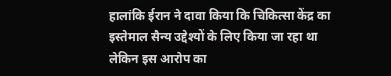हालांकि ईरान ने दावा किया कि चिकित्सा केंद्र का इस्तेमाल सैन्य उद्देश्यों के लिए किया जा रहा था लेकिन इस आरोप का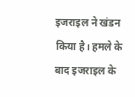इजराइल ने खंडन किया है। हमले के बाद इजराइल के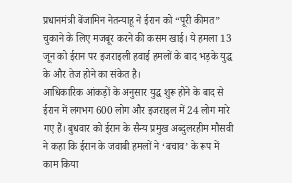प्रधानमंत्री बेंजामिन नेतन्याहू ने ईरान को “पूरी कीमत” चुकाने के लिए मजबूर करने की कसम खाई। ये हमला 13 जून को ईरान पर इजराइली हवाई हमलों के बाद भड़के युद्ध के और तेज होने का संकेत है।
आधिकारिक आंकड़ों के अनुसार युद्ध शुरू होने के बाद से ईरान में लगभग 600 लोग और इजराइल में 24 लोग मारे गए हैं। बुधवार को ईरान के सैन्य प्रमुख अब्दुलरहीम मौसवी ने कहा कि ईरान के जवाबी हमलों ने ‘बचाव’ के रूप में काम किया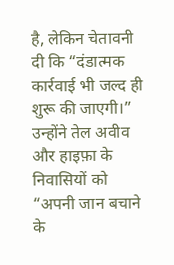है, लेकिन चेतावनी दी कि “दंडात्मक कार्रवाई भी जल्द ही शुरू की जाएगी।” उन्होंने तेल अवीव और हाइफ़ा के निवासियों को “अपनी जान बचाने के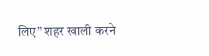लिए” शहर खाली करने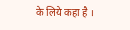के लिये कहा है ।